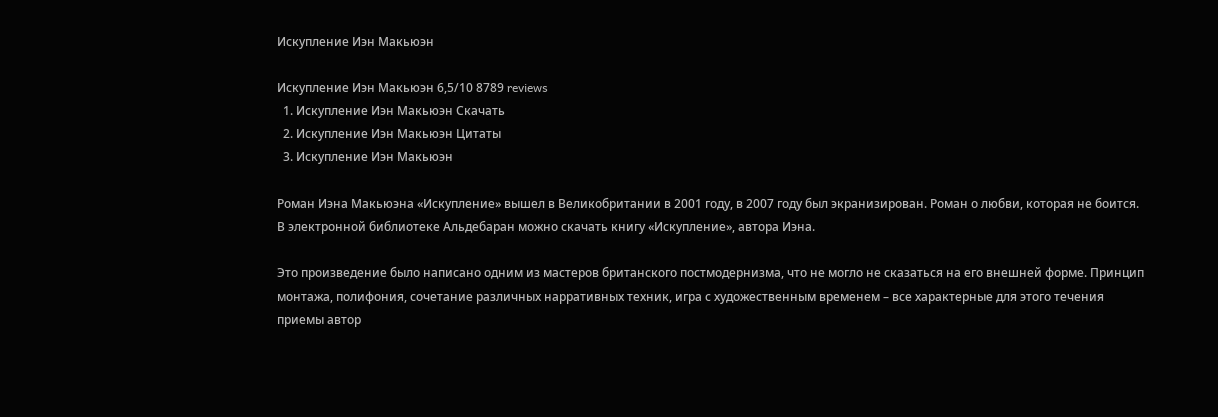Искупление Иэн Макьюэн

Искупление Иэн Макьюэн 6,5/10 8789 reviews
  1. Искупление Иэн Макьюэн Скачать
  2. Искупление Иэн Макьюэн Цитаты
  3. Искупление Иэн Макьюэн

Роман Иэна Макьюэна «Искупление» вышел в Великобритании в 2001 году, в 2007 году был экранизирован. Роман о любви, которая не боится. В электронной библиотеке Альдебаран можно скачать книгу «Искупление», автора Иэна.

Это произведение было написано одним из мастеров британского постмодернизма, что не могло не сказаться на его внешней форме. Принцип монтажа, полифония, сочетание различных нарративных техник, игра с художественным временем – все характерные для этого течения приемы автор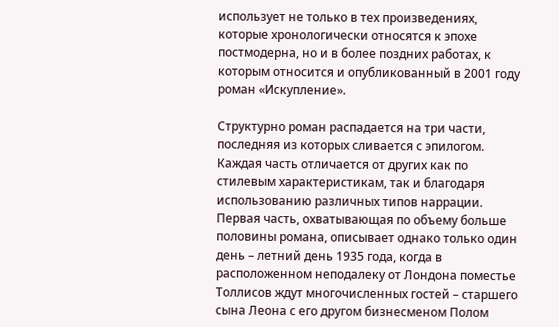использует не только в тех произведениях, которые хронологически относятся к эпохе постмодерна, но и в более поздних работах, к которым относится и опубликованный в 2001 году роман «Искупление».

Структурно роман распадается на три части, последняя из которых сливается с эпилогом. Каждая часть отличается от других как по стилевым характеристикам, так и благодаря использованию различных типов наррации. Первая часть, охватывающая по объему больше половины романа, описывает однако только один день – летний день 1935 года, когда в расположенном неподалеку от Лондона поместье Толлисов ждут многочисленных гостей – старшего сына Леона с его другом бизнесменом Полом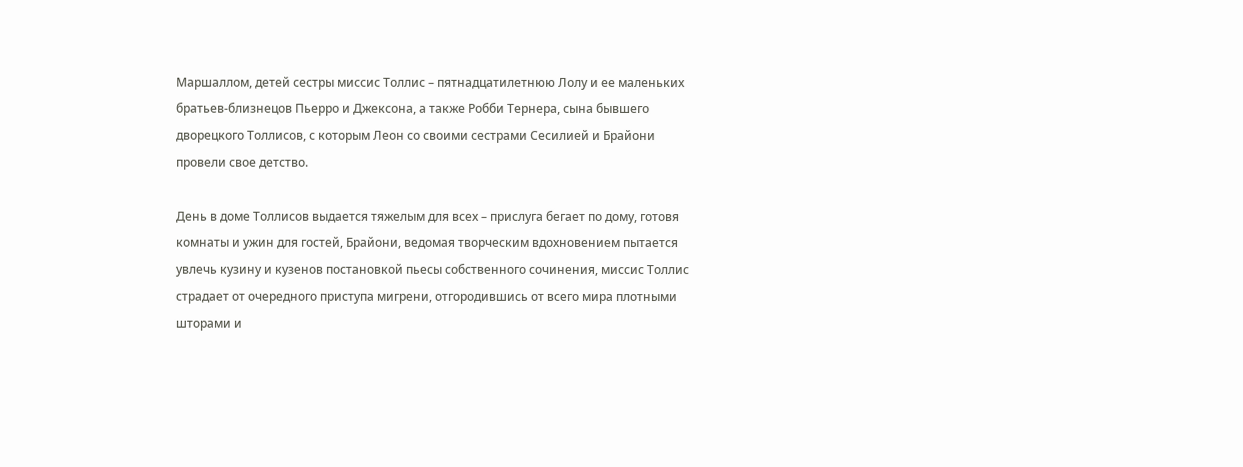Маршаллом, детей сестры миссис Толлис – пятнадцатилетнюю Лолу и ее маленьких братьев-близнецов Пьерро и Джексона, а также Робби Тернера, сына бывшего дворецкого Толлисов, с которым Леон со своими сестрами Сесилией и Брайони провели свое детство.

День в доме Толлисов выдается тяжелым для всех – прислуга бегает по дому, готовя комнаты и ужин для гостей, Брайони, ведомая творческим вдохновением пытается увлечь кузину и кузенов постановкой пьесы собственного сочинения, миссис Толлис страдает от очередного приступа мигрени, отгородившись от всего мира плотными шторами и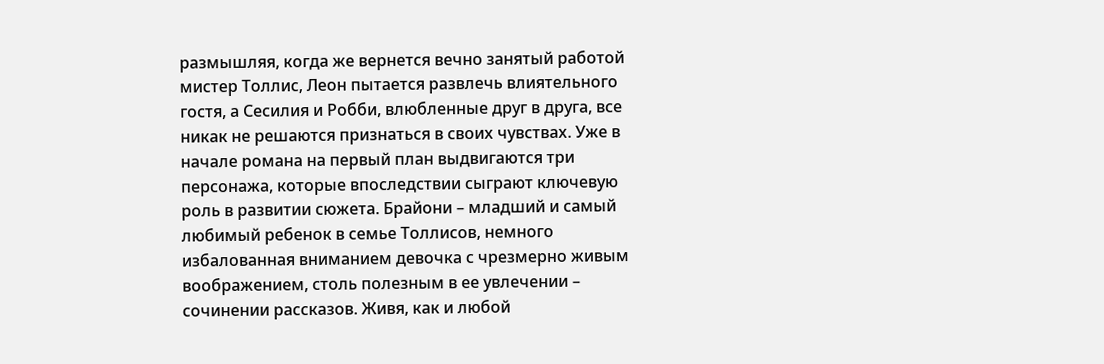размышляя, когда же вернется вечно занятый работой мистер Толлис, Леон пытается развлечь влиятельного гостя, а Сесилия и Робби, влюбленные друг в друга, все никак не решаются признаться в своих чувствах. Уже в начале романа на первый план выдвигаются три персонажа, которые впоследствии сыграют ключевую роль в развитии сюжета. Брайони – младший и самый любимый ребенок в семье Толлисов, немного избалованная вниманием девочка с чрезмерно живым воображением, столь полезным в ее увлечении – сочинении рассказов. Живя, как и любой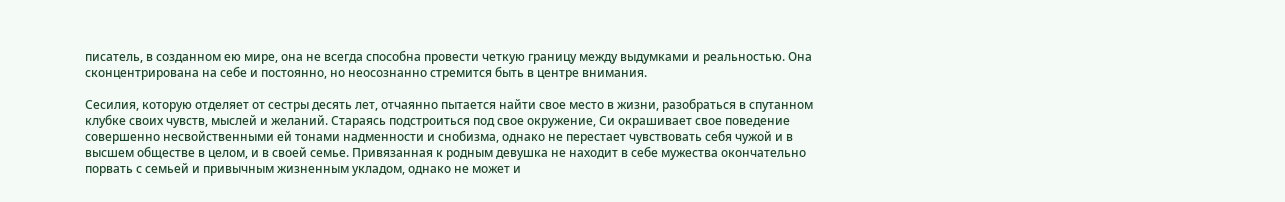писатель, в созданном ею мире, она не всегда способна провести четкую границу между выдумками и реальностью. Она сконцентрирована на себе и постоянно, но неосознанно стремится быть в центре внимания.

Сесилия, которую отделяет от сестры десять лет, отчаянно пытается найти свое место в жизни, разобраться в спутанном клубке своих чувств, мыслей и желаний. Стараясь подстроиться под свое окружение, Си окрашивает свое поведение совершенно несвойственными ей тонами надменности и снобизма, однако не перестает чувствовать себя чужой и в высшем обществе в целом, и в своей семье. Привязанная к родным девушка не находит в себе мужества окончательно порвать с семьей и привычным жизненным укладом, однако не может и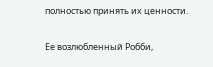полностью принять их ценности.

Ее возлюбленный Робби,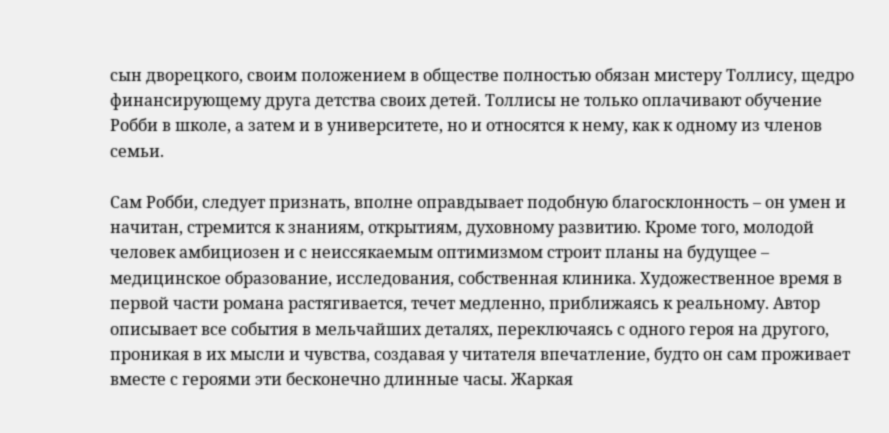сын дворецкого, своим положением в обществе полностью обязан мистеру Толлису, щедро финансирующему друга детства своих детей. Толлисы не только оплачивают обучение Робби в школе, а затем и в университете, но и относятся к нему, как к одному из членов семьи.

Сам Робби, следует признать, вполне оправдывает подобную благосклонность – он умен и начитан, стремится к знаниям, открытиям, духовному развитию. Кроме того, молодой человек амбициозен и с неиссякаемым оптимизмом строит планы на будущее – медицинское образование, исследования, собственная клиника. Художественное время в первой части романа растягивается, течет медленно, приближаясь к реальному. Автор описывает все события в мельчайших деталях, переключаясь с одного героя на другого, проникая в их мысли и чувства, создавая у читателя впечатление, будто он сам проживает вместе с героями эти бесконечно длинные часы. Жаркая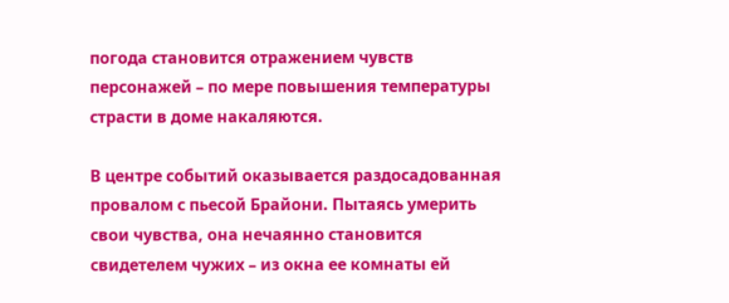погода становится отражением чувств персонажей – по мере повышения температуры страсти в доме накаляются.

В центре событий оказывается раздосадованная провалом с пьесой Брайони. Пытаясь умерить свои чувства, она нечаянно становится свидетелем чужих – из окна ее комнаты ей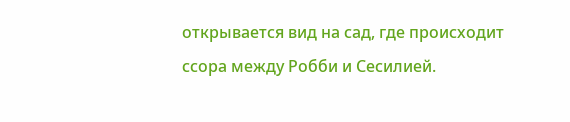открывается вид на сад, где происходит ссора между Робби и Сесилией.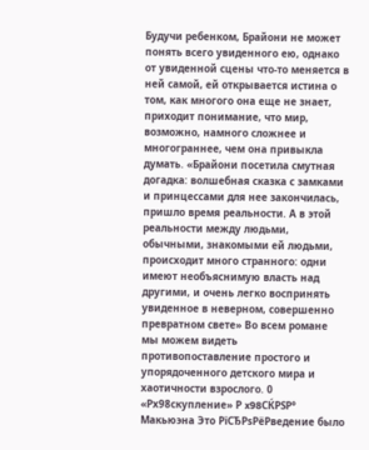Будучи ребенком, Брайони не может понять всего увиденного ею, однако от увиденной сцены что-то меняется в ней самой, ей открывается истина о том, как многого она еще не знает, приходит понимание, что мир, возможно, намного сложнее и многограннее, чем она привыкла думать. «Брайони посетила смутная догадка: волшебная сказка с замками и принцессами для нее закончилась, пришло время реальности. А в этой реальности между людьми, обычными, знакомыми ей людьми, происходит много странного: одни имеют необъяснимую власть над другими, и очень легко воспринять увиденное в неверном, совершенно превратном свете» Во всем романе мы можем видеть противопоставление простого и упорядоченного детского мира и хаотичности взрослого. 0 «Рx98скупление» Р x98СЌРЅР° Макьюэна Это РїСЂРѕРёРведение было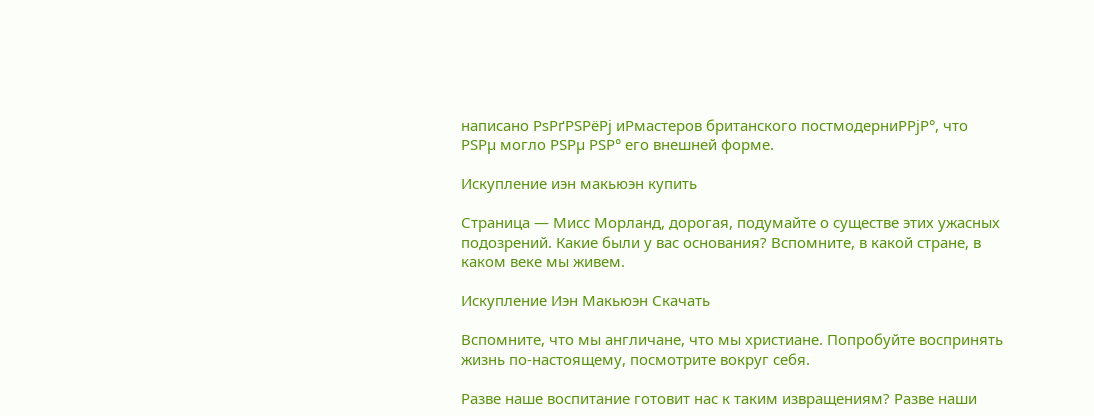написано РѕРґРЅРёРј иРмастеров британского постмодерниРРјР°, что РЅРµ могло РЅРµ РЅР° его внешней форме.

Искупление иэн макьюэн купить

Страница — Мисс Морланд, дорогая, подумайте о существе этих ужасных подозрений. Какие были у вас основания? Вспомните, в какой стране, в каком веке мы живем.

Искупление Иэн Макьюэн Скачать

Вспомните, что мы англичане, что мы христиане. Попробуйте воспринять жизнь по-настоящему, посмотрите вокруг себя.

Разве наше воспитание готовит нас к таким извращениям? Разве наши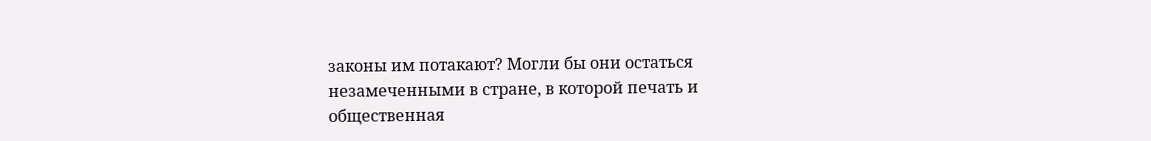законы им потакают? Могли бы они остаться незамеченными в стране, в которой печать и общественная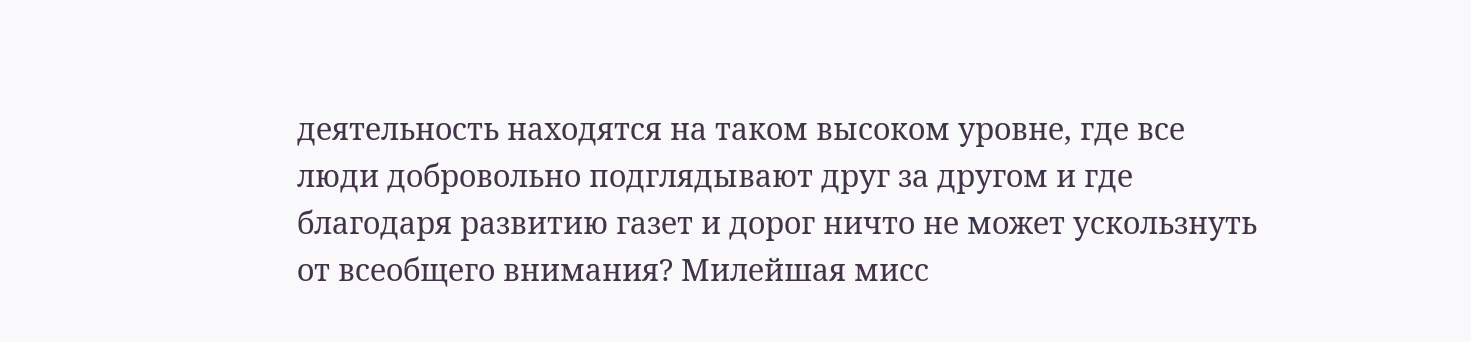деятельность находятся на таком высоком уровне, где все люди добровольно подглядывают друг за другом и где благодаря развитию газет и дорог ничто не может ускользнуть от всеобщего внимания? Милейшая мисс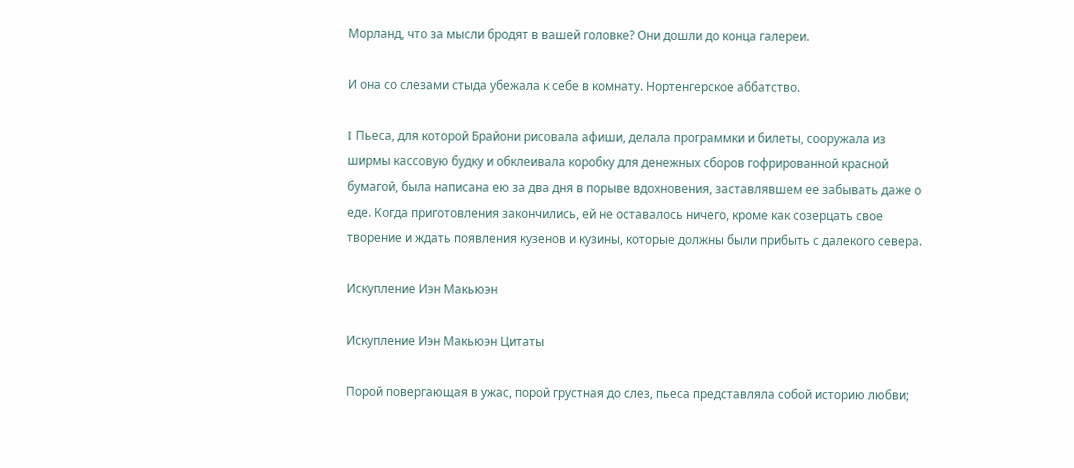Морланд, что за мысли бродят в вашей головке? Они дошли до конца галереи.

И она со слезами стыда убежала к себе в комнату. Нортенгерское аббатство.

I Пьеса, для которой Брайони рисовала афиши, делала программки и билеты, сооружала из ширмы кассовую будку и обклеивала коробку для денежных сборов гофрированной красной бумагой, была написана ею за два дня в порыве вдохновения, заставлявшем ее забывать даже о еде. Когда приготовления закончились, ей не оставалось ничего, кроме как созерцать свое творение и ждать появления кузенов и кузины, которые должны были прибыть с далекого севера.

Искупление Иэн Макьюэн

Искупление Иэн Макьюэн Цитаты

Порой повергающая в ужас, порой грустная до слез, пьеса представляла собой историю любви;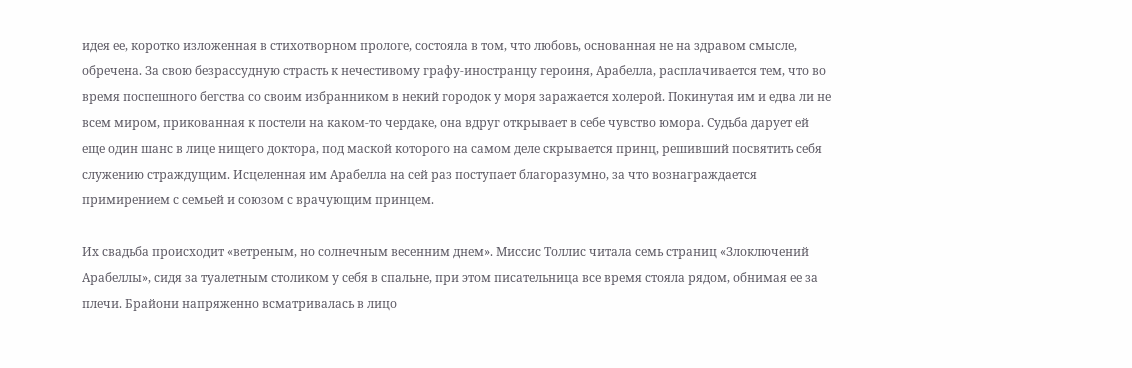идея ее, коротко изложенная в стихотворном прологе, состояла в том, что любовь, основанная не на здравом смысле, обречена. За свою безрассудную страсть к нечестивому графу-иностранцу героиня, Арабелла, расплачивается тем, что во время поспешного бегства со своим избранником в некий городок у моря заражается холерой. Покинутая им и едва ли не всем миром, прикованная к постели на каком-то чердаке, она вдруг открывает в себе чувство юмора. Судьба дарует ей еще один шанс в лице нищего доктора, под маской которого на самом деле скрывается принц, решивший посвятить себя служению страждущим. Исцеленная им Арабелла на сей раз поступает благоразумно, за что вознаграждается примирением с семьей и союзом с врачующим принцем.

Их свадьба происходит «ветреным, но солнечным весенним днем». Миссис Толлис читала семь страниц «Злоключений Арабеллы», сидя за туалетным столиком у себя в спальне, при этом писательница все время стояла рядом, обнимая ее за плечи. Брайони напряженно всматривалась в лицо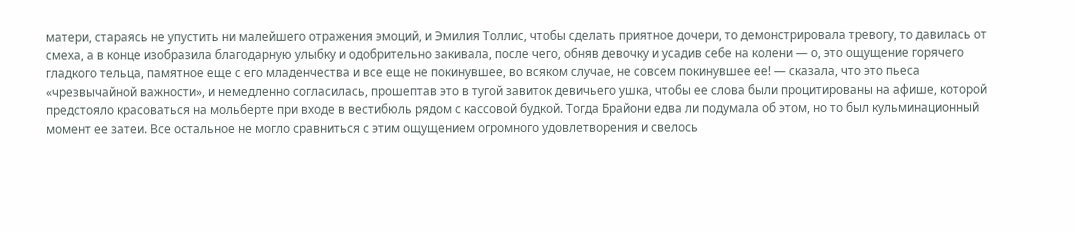матери, стараясь не упустить ни малейшего отражения эмоций, и Эмилия Толлис, чтобы сделать приятное дочери, то демонстрировала тревогу, то давилась от смеха, а в конце изобразила благодарную улыбку и одобрительно закивала, после чего, обняв девочку и усадив себе на колени — о, это ощущение горячего гладкого тельца, памятное еще с его младенчества и все еще не покинувшее, во всяком случае, не совсем покинувшее ее! — сказала, что это пьеса «чрезвычайной важности», и немедленно согласилась, прошептав это в тугой завиток девичьего ушка, чтобы ее слова были процитированы на афише, которой предстояло красоваться на мольберте при входе в вестибюль рядом с кассовой будкой. Тогда Брайони едва ли подумала об этом, но то был кульминационный момент ее затеи. Все остальное не могло сравниться с этим ощущением огромного удовлетворения и свелось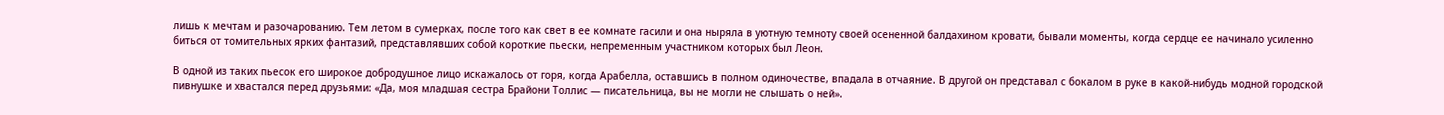лишь к мечтам и разочарованию. Тем летом в сумерках, после того как свет в ее комнате гасили и она ныряла в уютную темноту своей осененной балдахином кровати, бывали моменты, когда сердце ее начинало усиленно биться от томительных ярких фантазий, представлявших собой короткие пьески, непременным участником которых был Леон.

В одной из таких пьесок его широкое добродушное лицо искажалось от горя, когда Арабелла, оставшись в полном одиночестве, впадала в отчаяние. В другой он представал с бокалом в руке в какой-нибудь модной городской пивнушке и хвастался перед друзьями: «Да, моя младшая сестра Брайони Толлис — писательница, вы не могли не слышать о ней».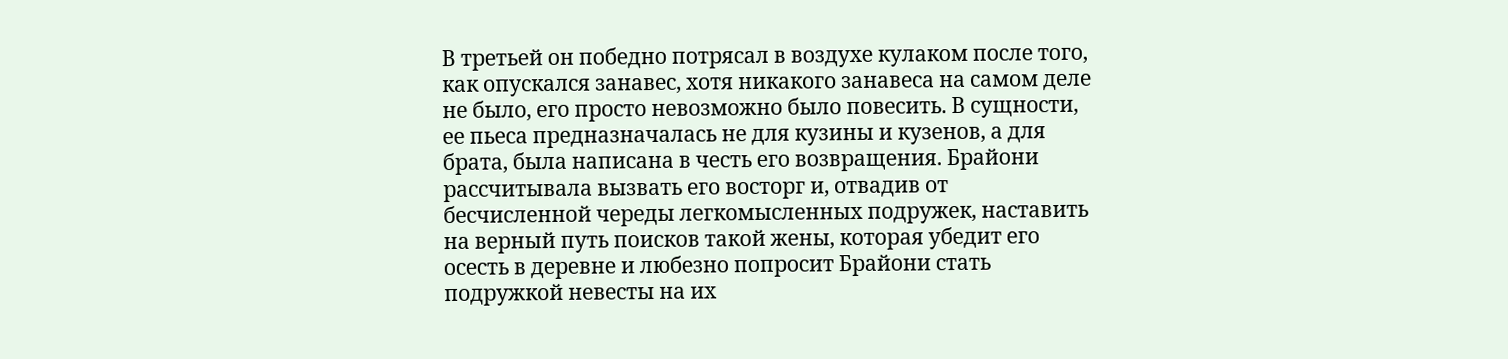В третьей он победно потрясал в воздухе кулаком после того, как опускался занавес, хотя никакого занавеса на самом деле не было, его просто невозможно было повесить. В сущности, ее пьеса предназначалась не для кузины и кузенов, а для брата, была написана в честь его возвращения. Брайони рассчитывала вызвать его восторг и, отвадив от бесчисленной череды легкомысленных подружек, наставить на верный путь поисков такой жены, которая убедит его осесть в деревне и любезно попросит Брайони стать подружкой невесты на их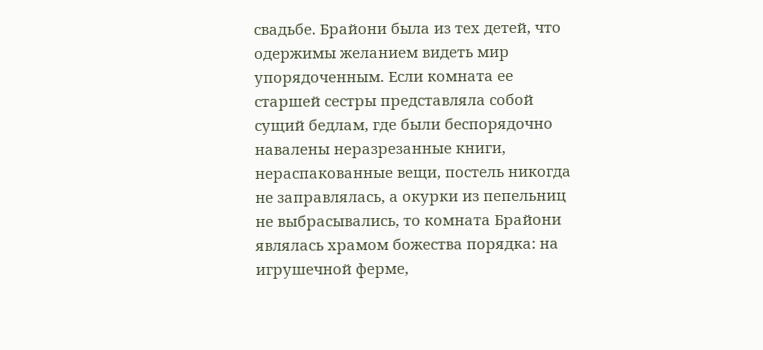свадьбе. Брайони была из тех детей, что одержимы желанием видеть мир упорядоченным. Если комната ее старшей сестры представляла собой сущий бедлам, где были беспорядочно навалены неразрезанные книги, нераспакованные вещи, постель никогда не заправлялась, а окурки из пепельниц не выбрасывались, то комната Брайони являлась храмом божества порядка: на игрушечной ферме,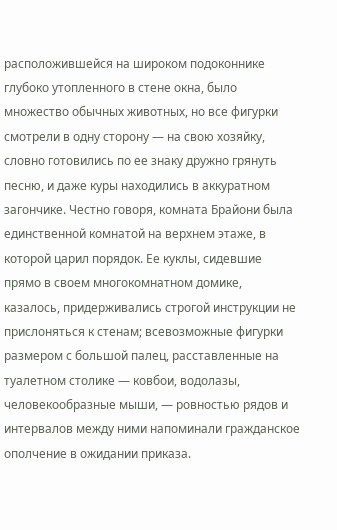расположившейся на широком подоконнике глубоко утопленного в стене окна, было множество обычных животных, но все фигурки смотрели в одну сторону — на свою хозяйку, словно готовились по ее знаку дружно грянуть песню, и даже куры находились в аккуратном загончике. Честно говоря, комната Брайони была единственной комнатой на верхнем этаже, в которой царил порядок. Ее куклы, сидевшие прямо в своем многокомнатном домике, казалось, придерживались строгой инструкции не прислоняться к стенам; всевозможные фигурки размером с большой палец, расставленные на туалетном столике — ковбои, водолазы, человекообразные мыши, — ровностью рядов и интервалов между ними напоминали гражданское ополчение в ожидании приказа.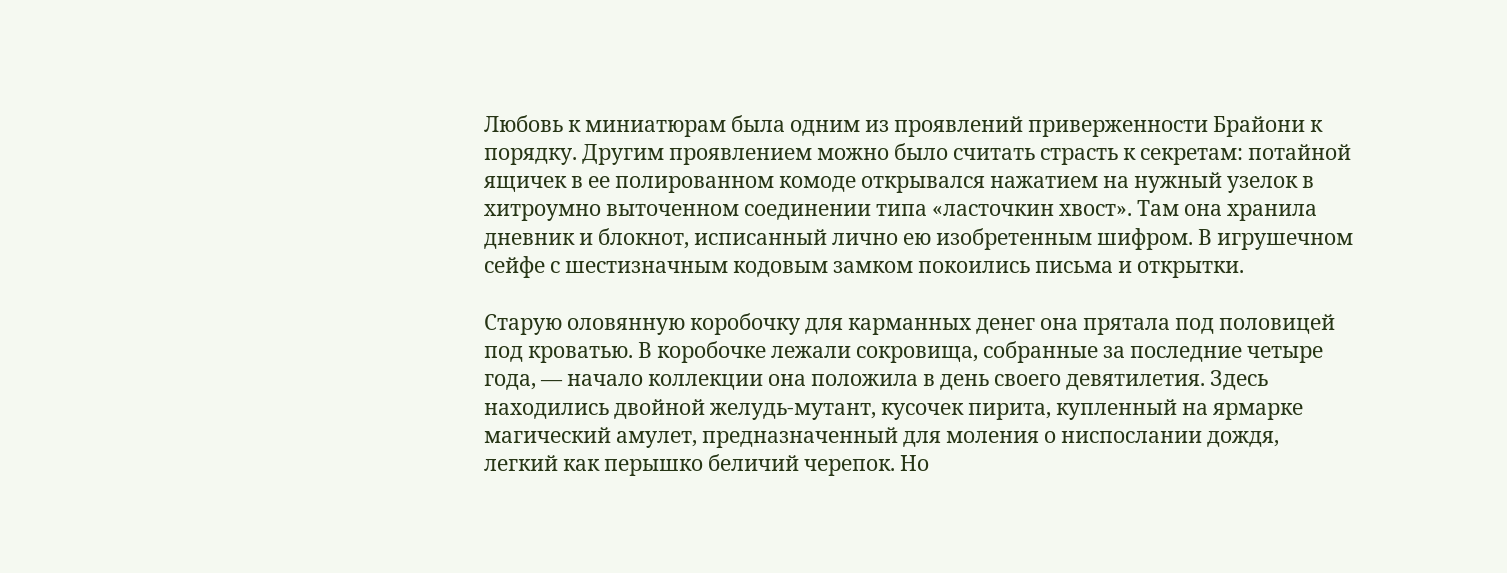Любовь к миниатюрам была одним из проявлений приверженности Брайони к порядку. Другим проявлением можно было считать страсть к секретам: потайной ящичек в ее полированном комоде открывался нажатием на нужный узелок в хитроумно выточенном соединении типа «ласточкин хвост». Там она хранила дневник и блокнот, исписанный лично ею изобретенным шифром. В игрушечном сейфе с шестизначным кодовым замком покоились письма и открытки.

Старую оловянную коробочку для карманных денег она прятала под половицей под кроватью. В коробочке лежали сокровища, собранные за последние четыре года, — начало коллекции она положила в день своего девятилетия. Здесь находились двойной желудь-мутант, кусочек пирита, купленный на ярмарке магический амулет, предназначенный для моления о ниспослании дождя, легкий как перышко беличий черепок. Но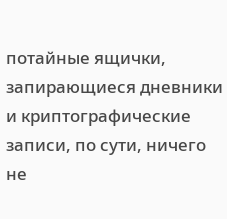потайные ящички, запирающиеся дневники и криптографические записи, по сути, ничего не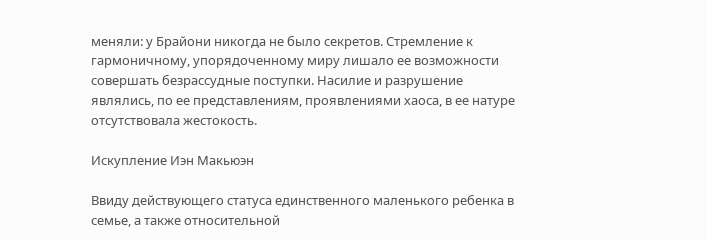меняли: у Брайони никогда не было секретов. Стремление к гармоничному, упорядоченному миру лишало ее возможности совершать безрассудные поступки. Насилие и разрушение являлись, по ее представлениям, проявлениями хаоса, в ее натуре отсутствовала жестокость.

Искупление Иэн Макьюэн

Ввиду действующего статуса единственного маленького ребенка в семье, а также относительной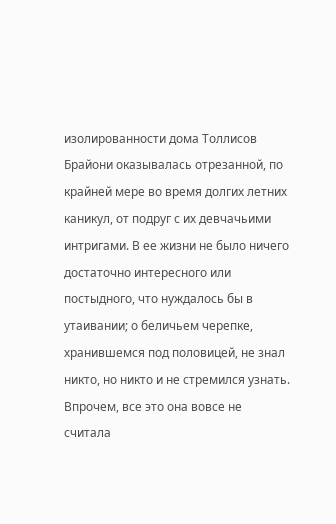изолированности дома Толлисов Брайони оказывалась отрезанной, по крайней мере во время долгих летних каникул, от подруг с их девчачьими интригами. В ее жизни не было ничего достаточно интересного или постыдного, что нуждалось бы в утаивании; о беличьем черепке, хранившемся под половицей, не знал никто, но никто и не стремился узнать. Впрочем, все это она вовсе не считала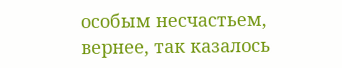особым несчастьем, вернее, так казалось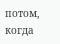потом, когда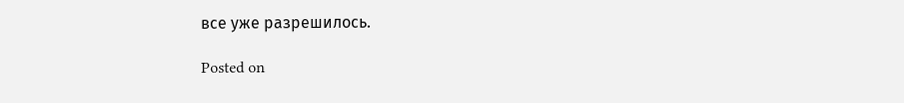все уже разрешилось.

Posted on